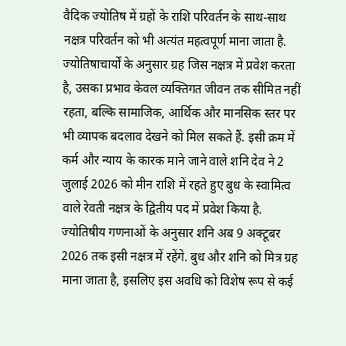वैदिक ज्योतिष में ग्रहों के राशि परिवर्तन के साथ-साथ नक्षत्र परिवर्तन को भी अत्यंत महत्वपूर्ण माना जाता है. ज्योतिषाचार्यों के अनुसार ग्रह जिस नक्षत्र में प्रवेश करता है, उसका प्रभाव केवल व्यक्तिगत जीवन तक सीमित नहीं रहता, बल्कि सामाजिक, आर्थिक और मानसिक स्तर पर भी व्यापक बदलाव देखने को मिल सकते हैं. इसी क्रम में कर्म और न्याय के कारक माने जाने वाले शनि देव ने 2 जुलाई 2026 को मीन राशि में रहते हुए बुध के स्वामित्व वाले रेवती नक्षत्र के द्वितीय पद में प्रवेश किया है. ज्योतिषीय गणनाओं के अनुसार शनि अब 9 अक्टूबर 2026 तक इसी नक्षत्र में रहेंगे. बुध और शनि को मित्र ग्रह माना जाता है, इसलिए इस अवधि को विशेष रूप से कई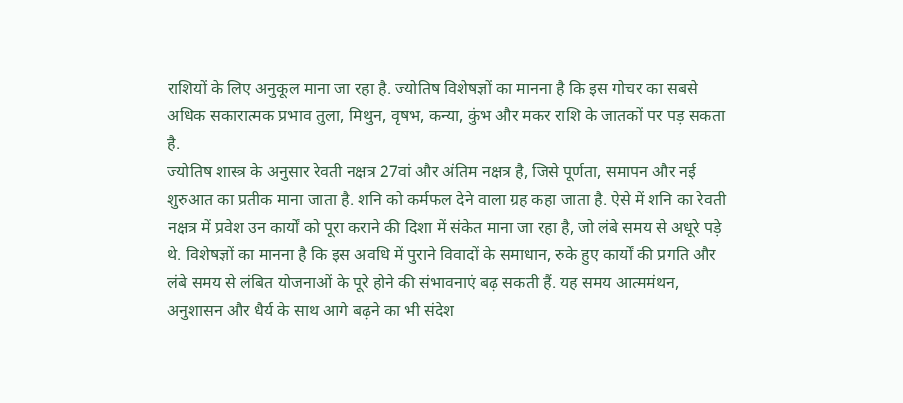राशियों के लिए अनुकूल माना जा रहा है. ज्योतिष विशेषज्ञों का मानना है कि इस गोचर का सबसे अधिक सकारात्मक प्रभाव तुला, मिथुन, वृषभ, कन्या, कुंभ और मकर राशि के जातकों पर पड़ सकता है.
ज्योतिष शास्त्र के अनुसार रेवती नक्षत्र 27वां और अंतिम नक्षत्र है, जिसे पूर्णता, समापन और नई शुरुआत का प्रतीक माना जाता है. शनि को कर्मफल देने वाला ग्रह कहा जाता है. ऐसे में शनि का रेवती नक्षत्र में प्रवेश उन कार्यों को पूरा कराने की दिशा में संकेत माना जा रहा है, जो लंबे समय से अधूरे पड़े थे. विशेषज्ञों का मानना है कि इस अवधि में पुराने विवादों के समाधान, रुके हुए कार्यों की प्रगति और लंबे समय से लंबित योजनाओं के पूरे होने की संभावनाएं बढ़ सकती हैं. यह समय आत्ममंथन, अनुशासन और धैर्य के साथ आगे बढ़ने का भी संदेश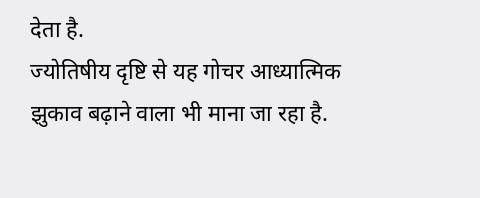देता है.
ज्योतिषीय दृष्टि से यह गोचर आध्यात्मिक झुकाव बढ़ाने वाला भी माना जा रहा है.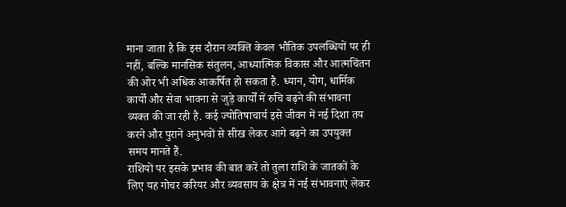माना जाता है कि इस दौरान व्यक्ति केवल भौतिक उपलब्धियों पर ही नहीं, बल्कि मानसिक संतुलन, आध्यात्मिक विकास और आत्मचिंतन की ओर भी अधिक आकर्षित हो सकता है. ध्यान, योग, धार्मिक कार्यों और सेवा भावना से जुड़े कार्यों में रुचि बढ़ने की संभावना व्यक्त की जा रही है. कई ज्योतिषाचार्य इसे जीवन में नई दिशा तय करने और पुराने अनुभवों से सीख लेकर आगे बढ़ने का उपयुक्त समय मानते हैं.
राशियों पर इसके प्रभाव की बात करें तो तुला राशि के जातकों के लिए यह गोचर करियर और व्यवसाय के क्षेत्र में नई संभावनाएं लेकर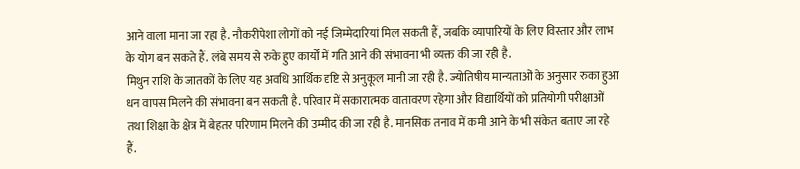आने वाला माना जा रहा है. नौकरीपेशा लोगों को नई जिम्मेदारियां मिल सकती हैं, जबकि व्यापारियों के लिए विस्तार और लाभ के योग बन सकते हैं. लंबे समय से रुके हुए कार्यों में गति आने की संभावना भी व्यक्त की जा रही है.
मिथुन राशि के जातकों के लिए यह अवधि आर्थिक दृष्टि से अनुकूल मानी जा रही है. ज्योतिषीय मान्यताओं के अनुसार रुका हुआ धन वापस मिलने की संभावना बन सकती है. परिवार में सकारात्मक वातावरण रहेगा और विद्यार्थियों को प्रतियोगी परीक्षाओं तथा शिक्षा के क्षेत्र में बेहतर परिणाम मिलने की उम्मीद की जा रही है. मानसिक तनाव में कमी आने के भी संकेत बताए जा रहे हैं.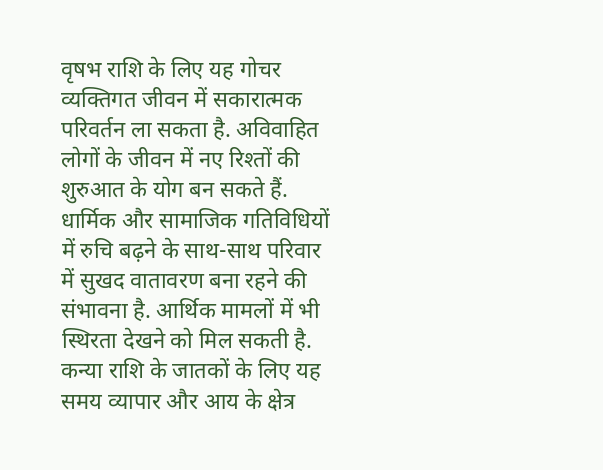वृषभ राशि के लिए यह गोचर व्यक्तिगत जीवन में सकारात्मक परिवर्तन ला सकता है. अविवाहित लोगों के जीवन में नए रिश्तों की शुरुआत के योग बन सकते हैं. धार्मिक और सामाजिक गतिविधियों में रुचि बढ़ने के साथ-साथ परिवार में सुखद वातावरण बना रहने की संभावना है. आर्थिक मामलों में भी स्थिरता देखने को मिल सकती है.
कन्या राशि के जातकों के लिए यह समय व्यापार और आय के क्षेत्र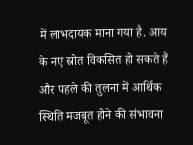में लाभदायक माना गया है. आय के नए स्रोत विकसित हो सकते हैं और पहले की तुलना में आर्थिक स्थिति मजबूत होने की संभावना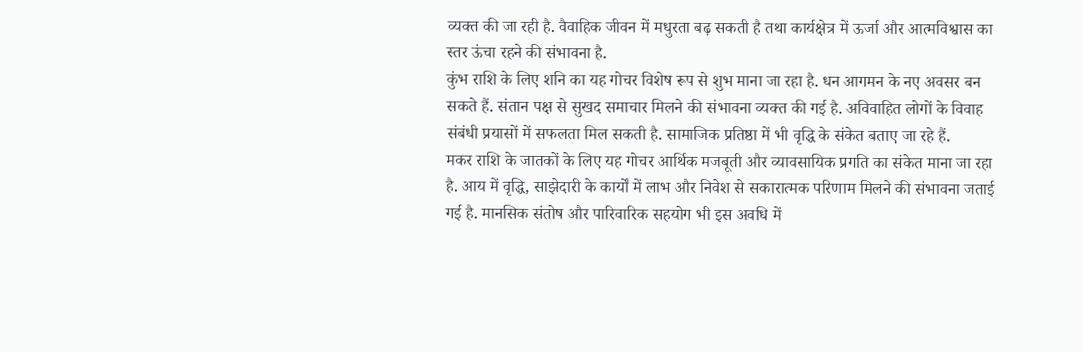व्यक्त की जा रही है. वैवाहिक जीवन में मधुरता बढ़ सकती है तथा कार्यक्षेत्र में ऊर्जा और आत्मविश्वास का स्तर ऊंचा रहने की संभावना है.
कुंभ राशि के लिए शनि का यह गोचर विशेष रूप से शुभ माना जा रहा है. धन आगमन के नए अवसर बन सकते हैं. संतान पक्ष से सुखद समाचार मिलने की संभावना व्यक्त की गई है. अविवाहित लोगों के विवाह संबंधी प्रयासों में सफलता मिल सकती है. सामाजिक प्रतिष्ठा में भी वृद्धि के संकेत बताए जा रहे हैं.
मकर राशि के जातकों के लिए यह गोचर आर्थिक मजबूती और व्यावसायिक प्रगति का संकेत माना जा रहा है. आय में वृद्धि, साझेदारी के कार्यों में लाभ और निवेश से सकारात्मक परिणाम मिलने की संभावना जताई गई है. मानसिक संतोष और पारिवारिक सहयोग भी इस अवधि में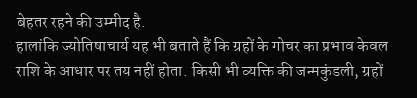बेहतर रहने की उम्मीद है.
हालांकि ज्योतिषाचार्य यह भी बताते हैं कि ग्रहों के गोचर का प्रभाव केवल राशि के आधार पर तय नहीं होता. किसी भी व्यक्ति की जन्मकुंडली, ग्रहों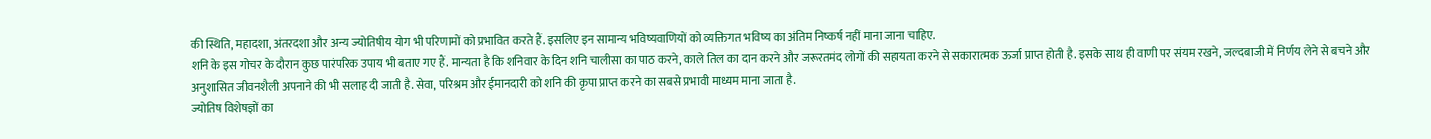की स्थिति, महादशा, अंतरदशा और अन्य ज्योतिषीय योग भी परिणामों को प्रभावित करते हैं. इसलिए इन सामान्य भविष्यवाणियों को व्यक्तिगत भविष्य का अंतिम निष्कर्ष नहीं माना जाना चाहिए.
शनि के इस गोचर के दौरान कुछ पारंपरिक उपाय भी बताए गए हैं. मान्यता है कि शनिवार के दिन शनि चालीसा का पाठ करने, काले तिल का दान करने और जरूरतमंद लोगों की सहायता करने से सकारात्मक ऊर्जा प्राप्त होती है. इसके साथ ही वाणी पर संयम रखने, जल्दबाजी में निर्णय लेने से बचने और अनुशासित जीवनशैली अपनाने की भी सलाह दी जाती है. सेवा, परिश्रम और ईमानदारी को शनि की कृपा प्राप्त करने का सबसे प्रभावी माध्यम माना जाता है.
ज्योतिष विशेषज्ञों का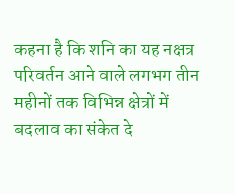कहना है कि शनि का यह नक्षत्र परिवर्तन आने वाले लगभग तीन महीनों तक विभिन्न क्षेत्रों में बदलाव का संकेत दे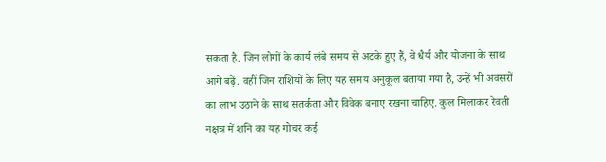सकता है. जिन लोगों के कार्य लंबे समय से अटके हुए हैं, वे धैर्य और योजना के साथ आगे बढ़ें. वहीं जिन राशियों के लिए यह समय अनुकूल बताया गया है, उन्हें भी अवसरों का लाभ उठाने के साथ सतर्कता और विवेक बनाए रखना चाहिए. कुल मिलाकर रेवती नक्षत्र में शनि का यह गोचर कई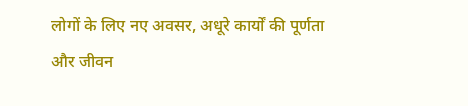लोगों के लिए नए अवसर, अधूरे कार्यों की पूर्णता और जीवन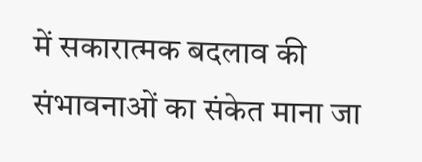में सकारात्मक बदलाव की संभावनाओं का संकेत माना जा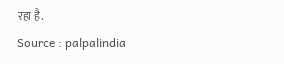रहा है.
Source : palpalindia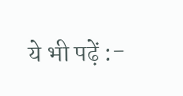ये भी पढ़ें :-